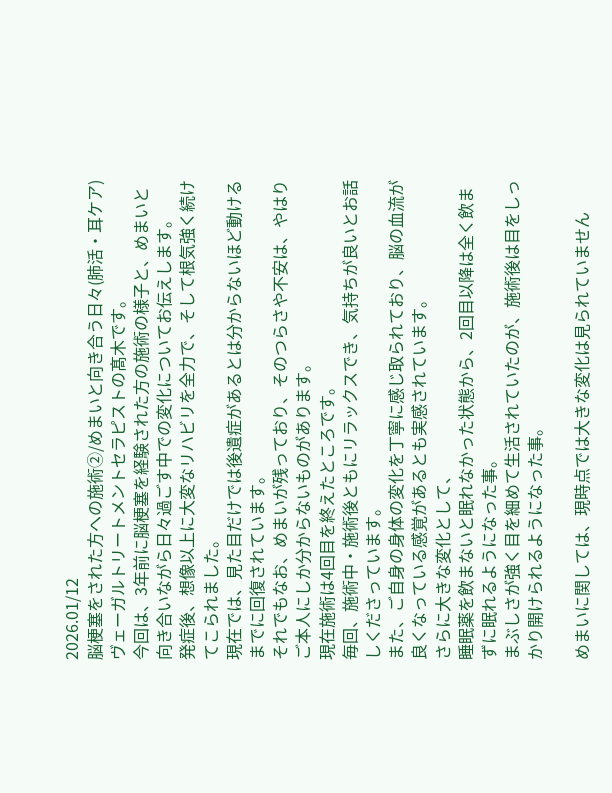2026.01/12
脳梗塞をされた方への施術②/めまいと向き合う日々(肺活・耳ケア)
ヴェーガルトリートメントセラピストの髙木です。
今回は、3年前に脳梗塞を経験された方の施術の様子と、めまいと向き合いながら日々過ごす中での変化についてお伝えします。
発症後、想像以上に大変なリハビリを全力で、そして根気強く続けてこられました。
現在では、見た目だけでは後遺症があるとは分からないほど動けるまでに回復されています。
それでもなお、めまいが残っており、そのつらさや不安は、やはりご本人にしか分からないものがあります。
現在施術は4回目を終えたところです。
毎回、施術中・施術後ともにリラックスでき、気持ちが良いとお話しくださっています。
また、ご自身の身体の変化を丁寧に感じ取られており、脳の血流が良くなっている感覚があるとも実感されています。
さらに大きな変化として、
睡眠薬を飲まないと眠れなかった状態から、2回目以降は全く飲まずに眠れるようになった事。
まぶしさが強く目を細めて生活されていたのが、施術後は目をしっかり開けられるようになった事。

めまいに関しては、現時点では大きな変化は見られていません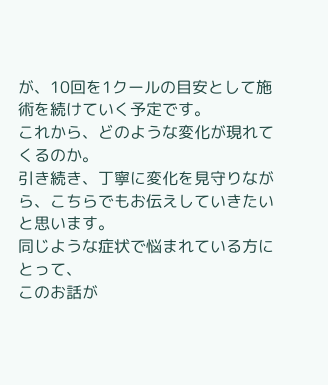が、10回を1クールの目安として施術を続けていく予定です。
これから、どのような変化が現れてくるのか。
引き続き、丁寧に変化を見守りながら、こちらでもお伝えしていきたいと思います。
同じような症状で悩まれている方にとって、
このお話が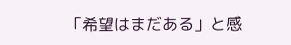「希望はまだある」と感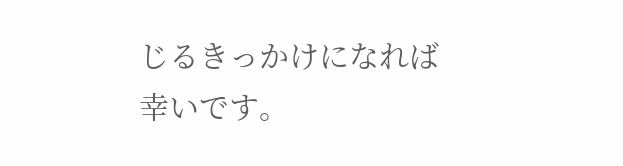じるきっかけになれば幸いです。